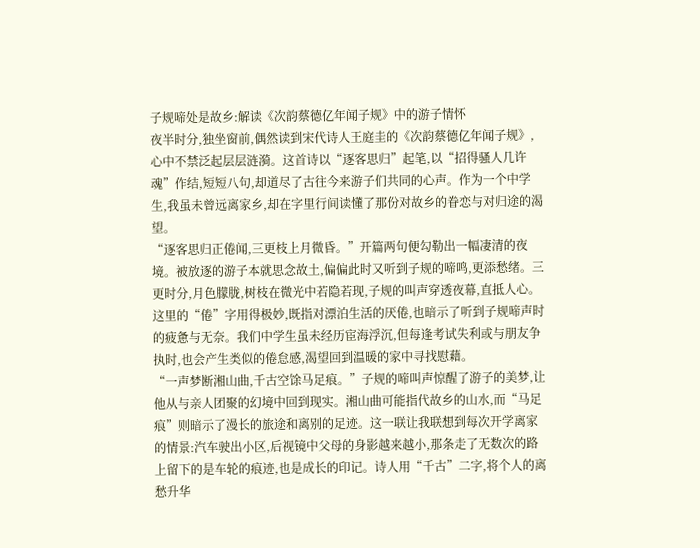子规啼处是故乡:解读《次韵蔡德亿年闻子规》中的游子情怀
夜半时分,独坐窗前,偶然读到宋代诗人王庭圭的《次韵蔡德亿年闻子规》,心中不禁泛起层层涟漪。这首诗以“逐客思归”起笔,以“招得骚人几许魂”作结,短短八句,却道尽了古往今来游子们共同的心声。作为一个中学生,我虽未曾远离家乡,却在字里行间读懂了那份对故乡的眷恋与对归途的渴望。
“逐客思归正倦闻,三更枝上月微昏。”开篇两句便勾勒出一幅凄清的夜境。被放逐的游子本就思念故土,偏偏此时又听到子规的啼鸣,更添愁绪。三更时分,月色朦胧,树枝在微光中若隐若现,子规的叫声穿透夜幕,直抵人心。这里的“倦”字用得极妙,既指对漂泊生活的厌倦,也暗示了听到子规啼声时的疲惫与无奈。我们中学生虽未经历宦海浮沉,但每逢考试失利或与朋友争执时,也会产生类似的倦怠感,渴望回到温暖的家中寻找慰藉。
“一声梦断湘山曲,千古空馀马足痕。”子规的啼叫声惊醒了游子的美梦,让他从与亲人团聚的幻境中回到现实。湘山曲可能指代故乡的山水,而“马足痕”则暗示了漫长的旅途和离别的足迹。这一联让我联想到每次开学离家的情景:汽车驶出小区,后视镜中父母的身影越来越小,那条走了无数次的路上留下的是车轮的痕迹,也是成长的印记。诗人用“千古”二字,将个人的离愁升华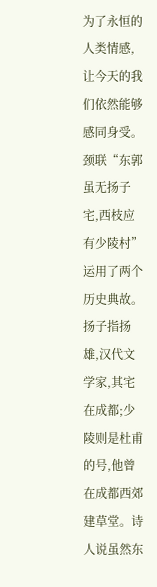为了永恒的人类情感,让今天的我们依然能够感同身受。
颈联“东郭虽无扬子宅,西枝应有少陵村”运用了两个历史典故。扬子指扬雄,汉代文学家,其宅在成都;少陵则是杜甫的号,他曾在成都西郊建草堂。诗人说虽然东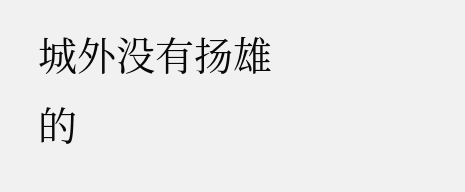城外没有扬雄的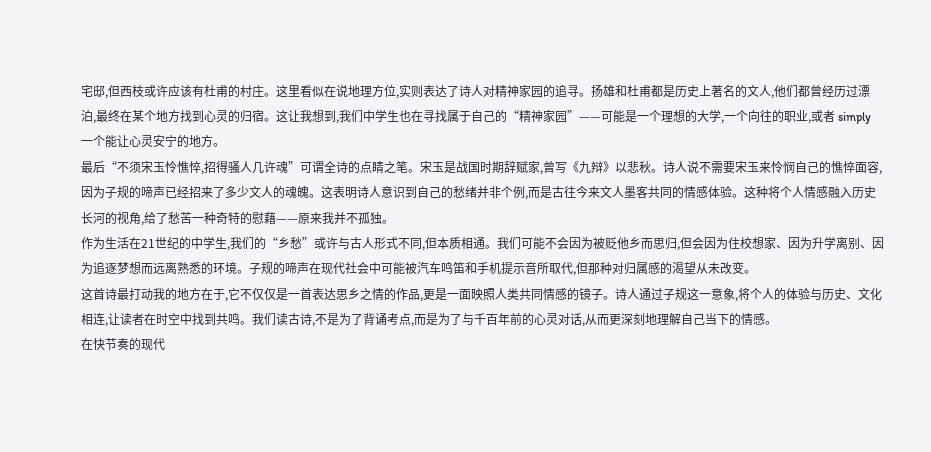宅邸,但西枝或许应该有杜甫的村庄。这里看似在说地理方位,实则表达了诗人对精神家园的追寻。扬雄和杜甫都是历史上著名的文人,他们都曾经历过漂泊,最终在某个地方找到心灵的归宿。这让我想到,我们中学生也在寻找属于自己的“精神家园”——可能是一个理想的大学,一个向往的职业,或者 simply 一个能让心灵安宁的地方。
最后“不须宋玉怜憔悴,招得骚人几许魂”可谓全诗的点睛之笔。宋玉是战国时期辞赋家,曾写《九辩》以悲秋。诗人说不需要宋玉来怜悯自己的憔悴面容,因为子规的啼声已经招来了多少文人的魂魄。这表明诗人意识到自己的愁绪并非个例,而是古往今来文人墨客共同的情感体验。这种将个人情感融入历史长河的视角,给了愁苦一种奇特的慰藉——原来我并不孤独。
作为生活在21世纪的中学生,我们的“乡愁”或许与古人形式不同,但本质相通。我们可能不会因为被贬他乡而思归,但会因为住校想家、因为升学离别、因为追逐梦想而远离熟悉的环境。子规的啼声在现代社会中可能被汽车鸣笛和手机提示音所取代,但那种对归属感的渴望从未改变。
这首诗最打动我的地方在于,它不仅仅是一首表达思乡之情的作品,更是一面映照人类共同情感的镜子。诗人通过子规这一意象,将个人的体验与历史、文化相连,让读者在时空中找到共鸣。我们读古诗,不是为了背诵考点,而是为了与千百年前的心灵对话,从而更深刻地理解自己当下的情感。
在快节奏的现代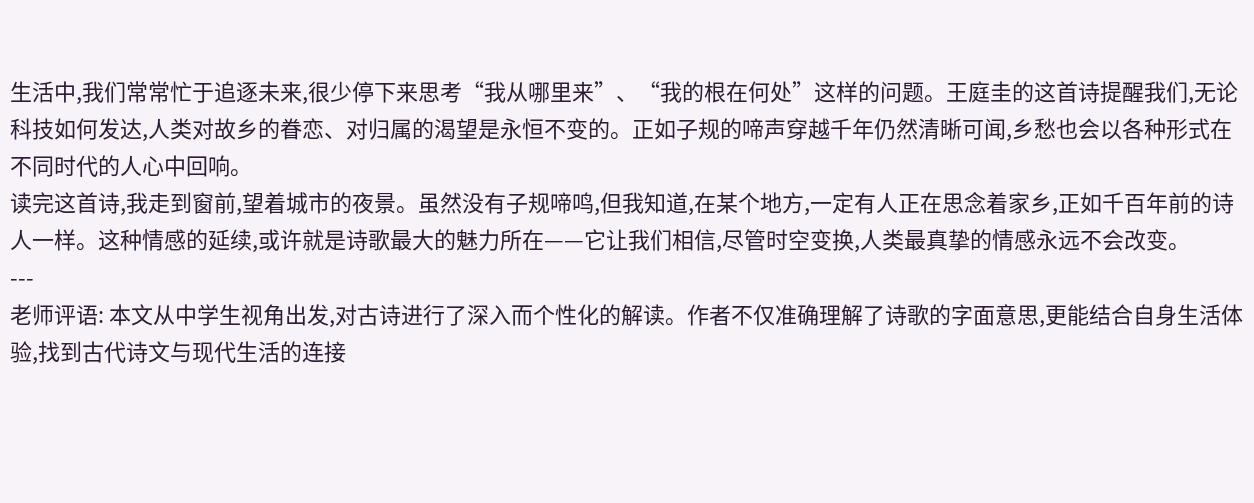生活中,我们常常忙于追逐未来,很少停下来思考“我从哪里来”、“我的根在何处”这样的问题。王庭圭的这首诗提醒我们,无论科技如何发达,人类对故乡的眷恋、对归属的渴望是永恒不变的。正如子规的啼声穿越千年仍然清晰可闻,乡愁也会以各种形式在不同时代的人心中回响。
读完这首诗,我走到窗前,望着城市的夜景。虽然没有子规啼鸣,但我知道,在某个地方,一定有人正在思念着家乡,正如千百年前的诗人一样。这种情感的延续,或许就是诗歌最大的魅力所在——它让我们相信,尽管时空变换,人类最真挚的情感永远不会改变。
---
老师评语: 本文从中学生视角出发,对古诗进行了深入而个性化的解读。作者不仅准确理解了诗歌的字面意思,更能结合自身生活体验,找到古代诗文与现代生活的连接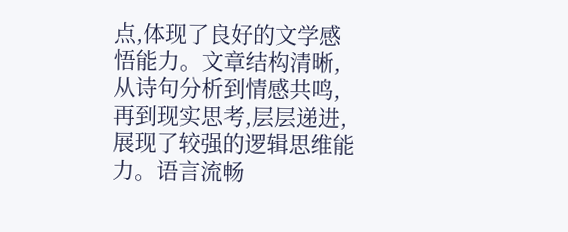点,体现了良好的文学感悟能力。文章结构清晰,从诗句分析到情感共鸣,再到现实思考,层层递进,展现了较强的逻辑思维能力。语言流畅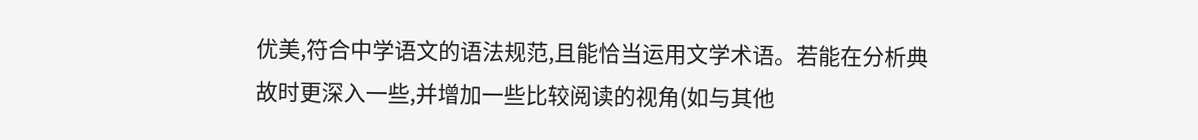优美,符合中学语文的语法规范,且能恰当运用文学术语。若能在分析典故时更深入一些,并增加一些比较阅读的视角(如与其他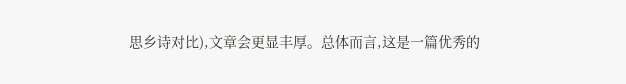思乡诗对比),文章会更显丰厚。总体而言,这是一篇优秀的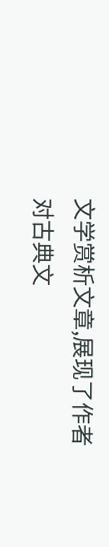文学赏析文章,展现了作者对古典文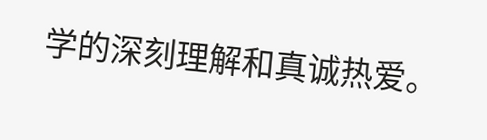学的深刻理解和真诚热爱。